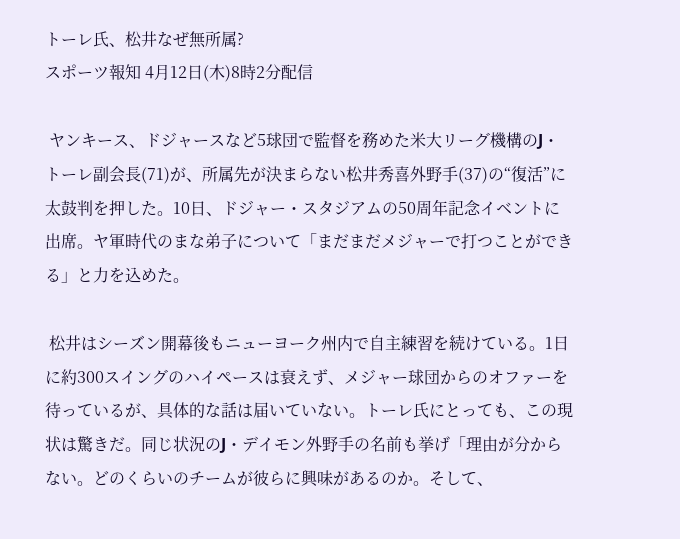トーレ氏、松井なぜ無所属?
スポーツ報知 4月12日(木)8時2分配信

 ヤンキース、ドジャースなど5球団で監督を務めた米大リーグ機構のJ・トーレ副会長(71)が、所属先が決まらない松井秀喜外野手(37)の“復活”に太鼓判を押した。10日、ドジャー・スタジアムの50周年記念イベントに出席。ヤ軍時代のまな弟子について「まだまだメジャーで打つことができる」と力を込めた。

 松井はシーズン開幕後もニューヨーク州内で自主練習を続けている。1日に約300スイングのハイペースは衰えず、メジャー球団からのオファーを待っているが、具体的な話は届いていない。トーレ氏にとっても、この現状は驚きだ。同じ状況のJ・デイモン外野手の名前も挙げ「理由が分からない。どのくらいのチームが彼らに興味があるのか。そして、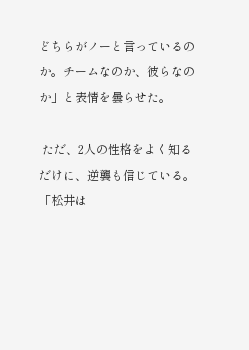どちらがノーと言っているのか。チームなのか、彼らなのか」と表情を曇らせた。

 ただ、2人の性格をよく知るだけに、逆襲も信じている。「松井は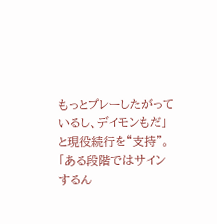もっとプレーしたがっているし、デイモンもだ」と現役続行を“支持”。「ある段階ではサインするん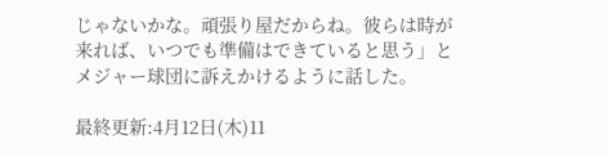じゃないかな。頑張り屋だからね。彼らは時が来れば、いつでも準備はできていると思う」とメジャー球団に訴えかけるように話した。

最終更新:4月12日(木)11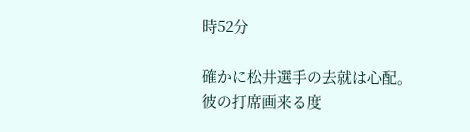時52分

確かに松井選手の去就は心配。
彼の打席画来る度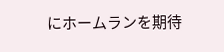にホームランを期待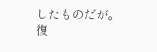したものだが。
復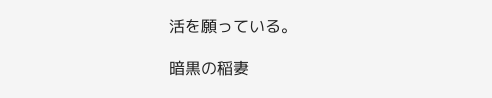活を願っている。

暗黒の稲妻